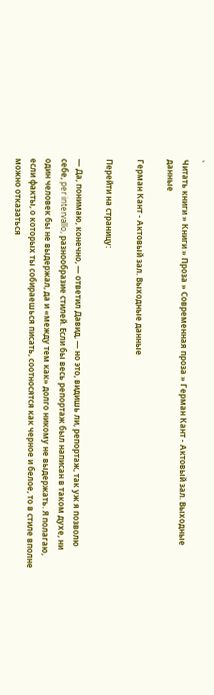`
Читать книги » Книги » Проза » Современная проза » Герман Кант - Актовый зал. Выходные данные

Герман Кант - Актовый зал. Выходные данные

Перейти на страницу:

— Да, понимаю, конечно, — ответил Давид, — но это, видишь ли, репортаж, так уж я позволю себе, per intervallo, разнообразие стилей. Если бы весь репортаж был написан в таком духе, ни один человек бы не выдержал, да и «между тем как» долго никому не выдержать. Я полагаю, если факты, о которых ты собираешься писать, соотносятся как черное и белое, то в стиле вполне можно отказаться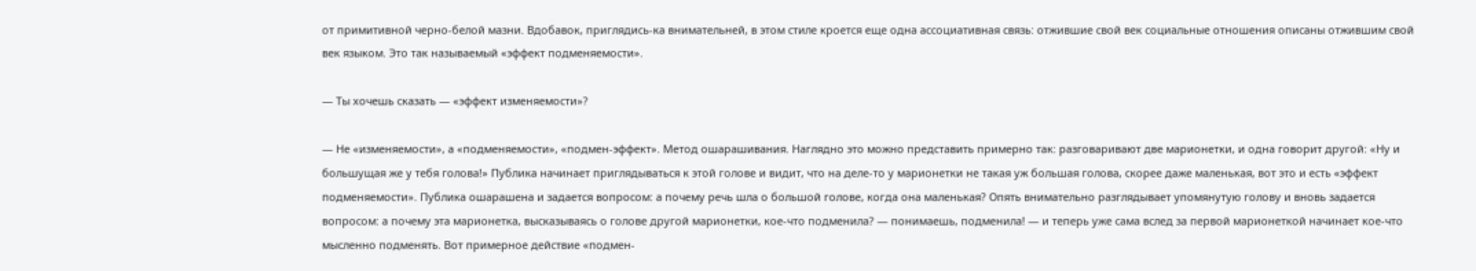от примитивной черно-белой мазни. Вдобавок, приглядись-ка внимательней, в этом стиле кроется еще одна ассоциативная связь: отжившие свой век социальные отношения описаны отжившим свой век языком. Это так называемый «эффект подменяемости».

— Ты хочешь сказать — «эффект изменяемости»?

— Не «изменяемости», а «подменяемости», «подмен-эффект». Метод ошарашивания. Наглядно это можно представить примерно так: разговаривают две марионетки, и одна говорит другой: «Ну и большущая же у тебя голова!» Публика начинает приглядываться к этой голове и видит, что на деле-то у марионетки не такая уж большая голова, скорее даже маленькая, вот это и есть «эффект подменяемости». Публика ошарашена и задается вопросом: а почему речь шла о большой голове, когда она маленькая? Опять внимательно разглядывает упомянутую голову и вновь задается вопросом: а почему эта марионетка, высказываясь о голове другой марионетки, кое-что подменила? — понимаешь, подменила! — и теперь уже сама вслед за первой марионеткой начинает кое-что мысленно подменять. Вот примерное действие «подмен-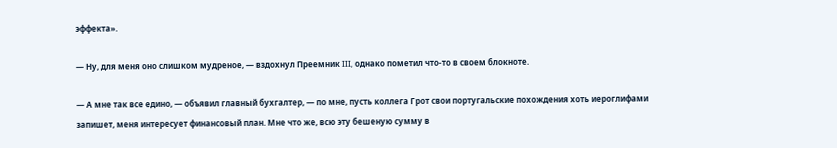эффекта».

— Ну, для меня оно слишком мудреное, — вздохнул Преемник III, однако пометил что-то в своем блокноте.

— А мне так все едино, — объявил главный бухгалтер, — по мне, пусть коллега Грот свои португальские похождения хоть иероглифами запишет, меня интересует финансовый план. Мне что же, всю эту бешеную сумму в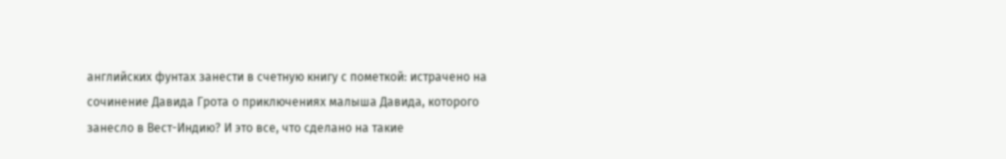английских фунтах занести в счетную книгу с пометкой: истрачено на сочинение Давида Грота о приключениях малыша Давида, которого занесло в Вест-Индию? И это все, что сделано на такие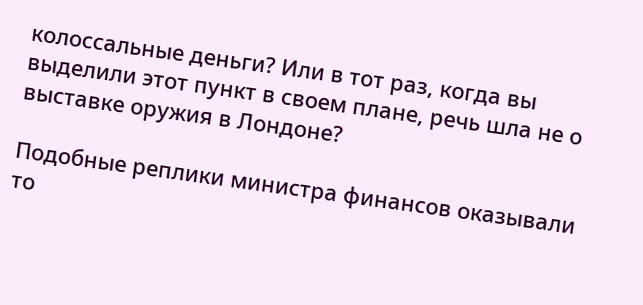колоссальные деньги? Или в тот раз, когда вы выделили этот пункт в своем плане, речь шла не о выставке оружия в Лондоне?

Подобные реплики министра финансов оказывали то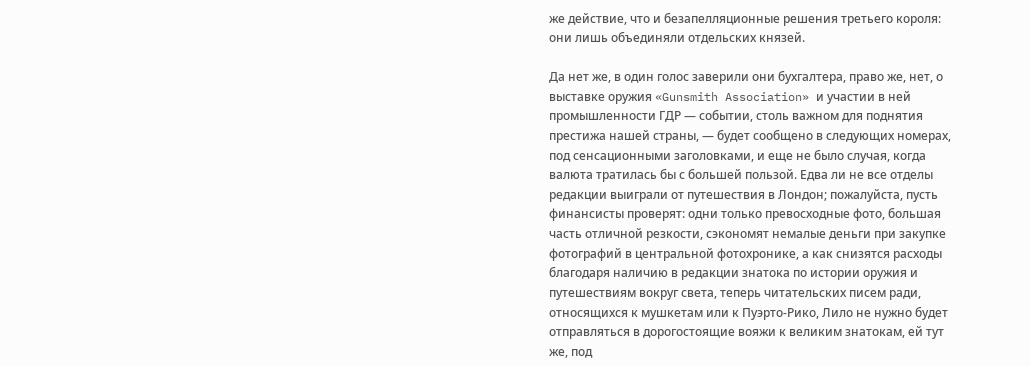же действие, что и безапелляционные решения третьего короля: они лишь объединяли отдельских князей.

Да нет же, в один голос заверили они бухгалтера, право же, нет, о выставке оружия «Gunsmith Association» и участии в ней промышленности ГДР — событии, столь важном для поднятия престижа нашей страны, — будет сообщено в следующих номерах, под сенсационными заголовками, и еще не было случая, когда валюта тратилась бы с большей пользой. Едва ли не все отделы редакции выиграли от путешествия в Лондон; пожалуйста, пусть финансисты проверят: одни только превосходные фото, большая часть отличной резкости, сэкономят немалые деньги при закупке фотографий в центральной фотохронике, а как снизятся расходы благодаря наличию в редакции знатока по истории оружия и путешествиям вокруг света, теперь читательских писем ради, относящихся к мушкетам или к Пуэрто-Рико, Лило не нужно будет отправляться в дорогостоящие вояжи к великим знатокам, ей тут же, под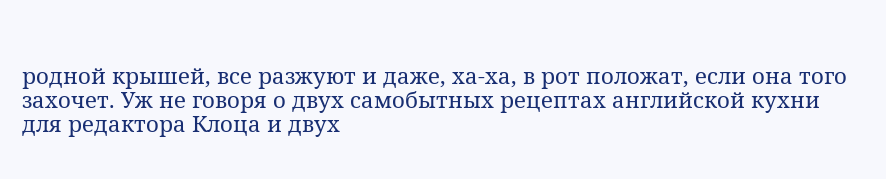родной крышей, все разжуют и даже, ха-ха, в рот положат, если она того захочет. Уж не говоря о двух самобытных рецептах английской кухни для редактора Клоца и двух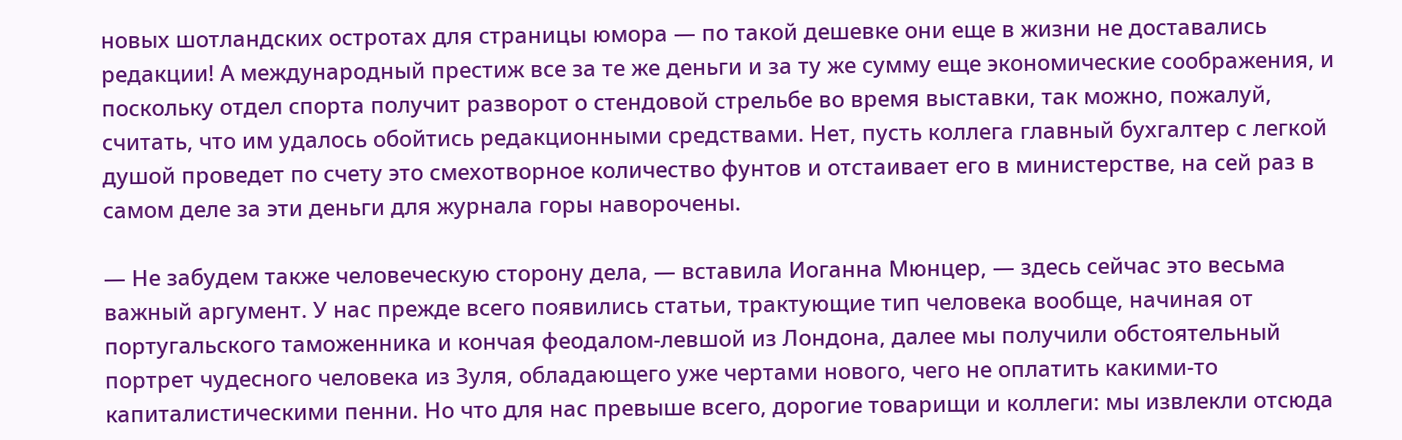новых шотландских остротах для страницы юмора — по такой дешевке они еще в жизни не доставались редакции! А международный престиж все за те же деньги и за ту же сумму еще экономические соображения, и поскольку отдел спорта получит разворот о стендовой стрельбе во время выставки, так можно, пожалуй, считать, что им удалось обойтись редакционными средствами. Нет, пусть коллега главный бухгалтер с легкой душой проведет по счету это смехотворное количество фунтов и отстаивает его в министерстве, на сей раз в самом деле за эти деньги для журнала горы наворочены.

— Не забудем также человеческую сторону дела, — вставила Иоганна Мюнцер, — здесь сейчас это весьма важный аргумент. У нас прежде всего появились статьи, трактующие тип человека вообще, начиная от португальского таможенника и кончая феодалом-левшой из Лондона, далее мы получили обстоятельный портрет чудесного человека из Зуля, обладающего уже чертами нового, чего не оплатить какими-то капиталистическими пенни. Но что для нас превыше всего, дорогие товарищи и коллеги: мы извлекли отсюда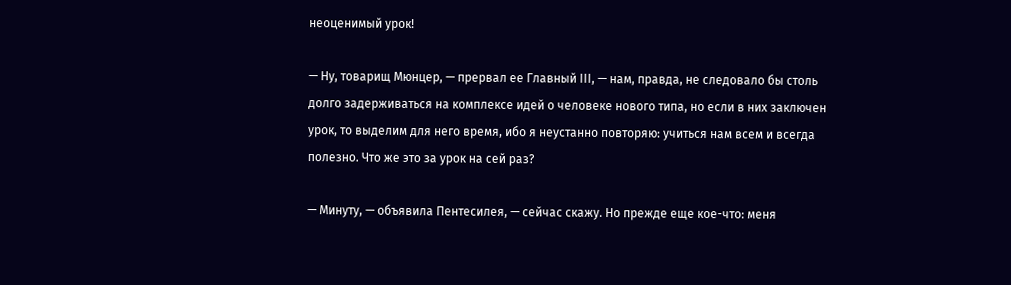неоценимый урок!

— Ну, товарищ Мюнцер, — прервал ее Главный III, — нам, правда, не следовало бы столь долго задерживаться на комплексе идей о человеке нового типа, но если в них заключен урок, то выделим для него время, ибо я неустанно повторяю: учиться нам всем и всегда полезно. Что же это за урок на сей раз?

— Минуту, — объявила Пентесилея, — сейчас скажу. Но прежде еще кое-что: меня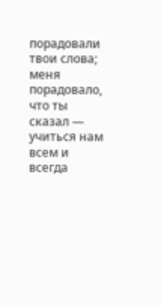порадовали твои слова; меня порадовало, что ты сказал — учиться нам всем и всегда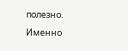полезно. Именно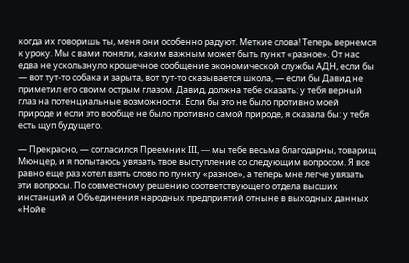когда их говоришь ты, меня они особенно радуют. Меткие слова! Теперь вернемся к уроку. Мы с вами поняли, каким важным может быть пункт «разное». От нас едва не ускользнуло крошечное сообщение экономической службы АДН, если бы — вот тут-то собака и зарыта, вот тут-то сказывается школа, — если бы Давид не приметил его своим острым глазом. Давид, должна тебе сказать: у тебя верный глаз на потенциальные возможности. Если бы это не было противно моей природе и если это вообще не было противно самой природе, я сказала бы: у тебя есть щуп будущего.

— Прекрасно, — согласился Преемник III, — мы тебе весьма благодарны, товарищ Мюнцер, и я попытаюсь увязать твое выступление со следующим вопросом. Я все равно еще раз хотел взять слово по пункту «разное», а теперь мне легче увязать эти вопросы. По совместному решению соответствующего отдела высших инстанций и Объединения народных предприятий отныне в выходных данных «Нойе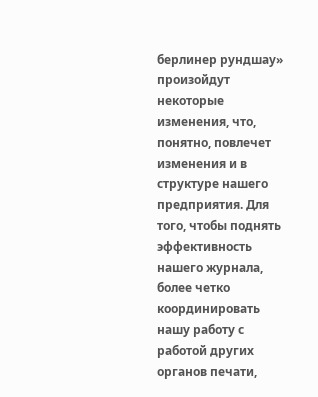берлинер рундшау» произойдут некоторые изменения, что, понятно, повлечет изменения и в структуре нашего предприятия. Для того, чтобы поднять эффективность нашего журнала, более четко координировать нашу работу с работой других органов печати,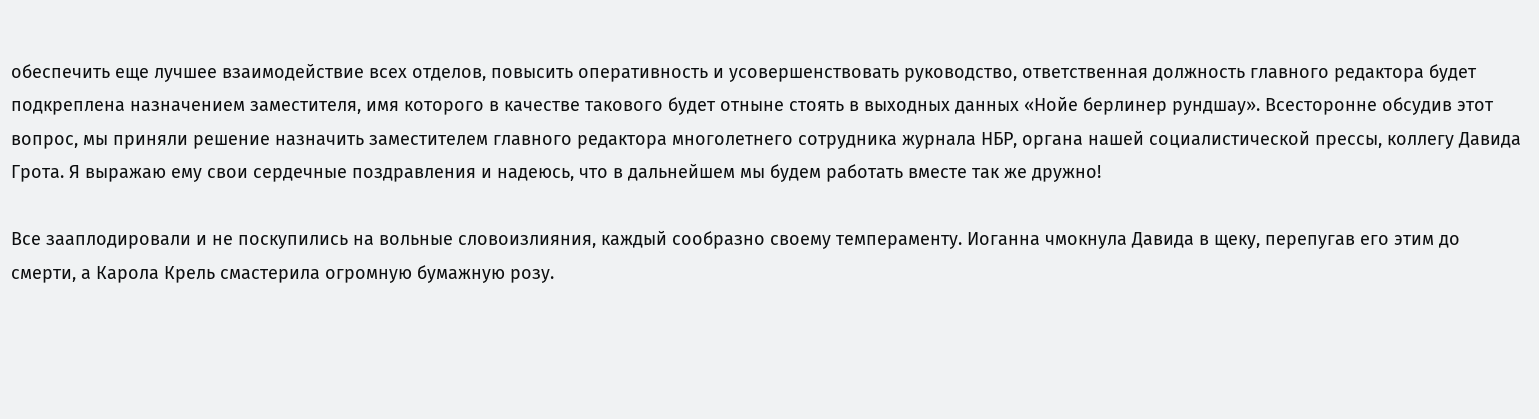обеспечить еще лучшее взаимодействие всех отделов, повысить оперативность и усовершенствовать руководство, ответственная должность главного редактора будет подкреплена назначением заместителя, имя которого в качестве такового будет отныне стоять в выходных данных «Нойе берлинер рундшау». Всесторонне обсудив этот вопрос, мы приняли решение назначить заместителем главного редактора многолетнего сотрудника журнала НБР, органа нашей социалистической прессы, коллегу Давида Грота. Я выражаю ему свои сердечные поздравления и надеюсь, что в дальнейшем мы будем работать вместе так же дружно!

Все зааплодировали и не поскупились на вольные словоизлияния, каждый сообразно своему темпераменту. Иоганна чмокнула Давида в щеку, перепугав его этим до смерти, а Карола Крель смастерила огромную бумажную розу.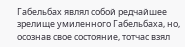Габельбах являл собой редчайшее зрелище умиленного Габельбаха, но, осознав свое состояние, тотчас взял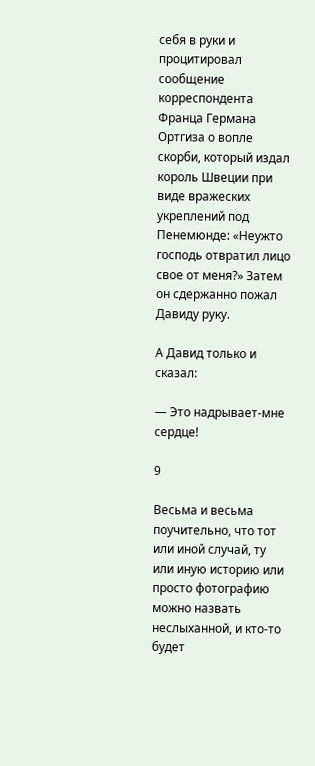себя в руки и процитировал сообщение корреспондента Франца Германа Ортгиза о вопле скорби, который издал король Швеции при виде вражеских укреплений под Пенемюнде: «Неужто господь отвратил лицо свое от меня?» Затем он сдержанно пожал Давиду руку.

А Давид только и сказал:

— Это надрывает-мне сердце!

9

Весьма и весьма поучительно, что тот или иной случай, ту или иную историю или просто фотографию можно назвать неслыханной, и кто-то будет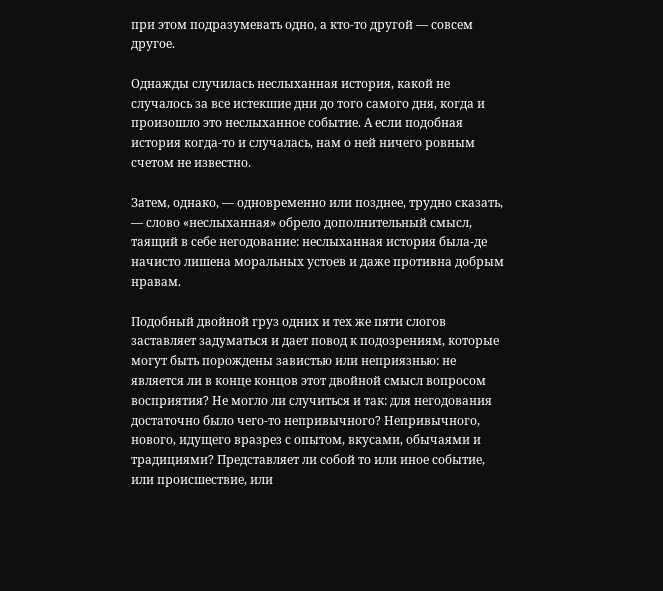при этом подразумевать одно, а кто-то другой — совсем другое.

Однажды случилась неслыханная история, какой не случалось за все истекшие дни до того самого дня, когда и произошло это неслыханное событие. А если подобная история когда-то и случалась, нам о ней ничего ровным счетом не известно.

Затем, однако, — одновременно или позднее, трудно сказать, — слово «неслыханная» обрело дополнительный смысл, таящий в себе негодование: неслыханная история была-де начисто лишена моральных устоев и даже противна добрым нравам.

Подобный двойной груз одних и тех же пяти слогов заставляет задуматься и дает повод к подозрениям, которые могут быть порождены завистью или неприязнью: не является ли в конце концов этот двойной смысл вопросом восприятия? Не могло ли случиться и так: для негодования достаточно было чего-то непривычного? Непривычного, нового, идущего вразрез с опытом, вкусами, обычаями и традициями? Представляет ли собой то или иное событие, или происшествие, или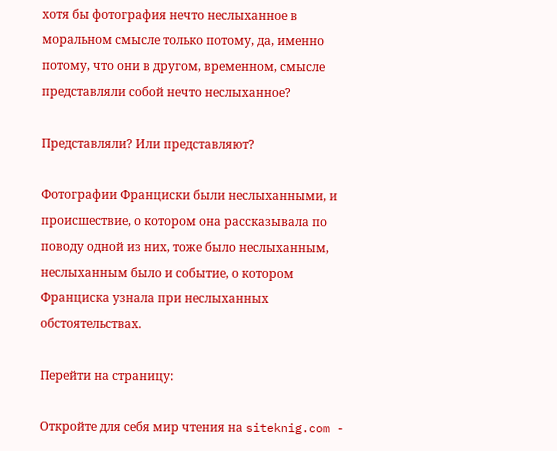хотя бы фотография нечто неслыханное в моральном смысле только потому, да, именно потому, что они в другом, временном, смысле представляли собой нечто неслыханное?

Представляли? Или представляют?

Фотографии Франциски были неслыханными, и происшествие, о котором она рассказывала по поводу одной из них, тоже было неслыханным, неслыханным было и событие, о котором Франциска узнала при неслыханных обстоятельствах.

Перейти на страницу:

Откройте для себя мир чтения на siteknig.com -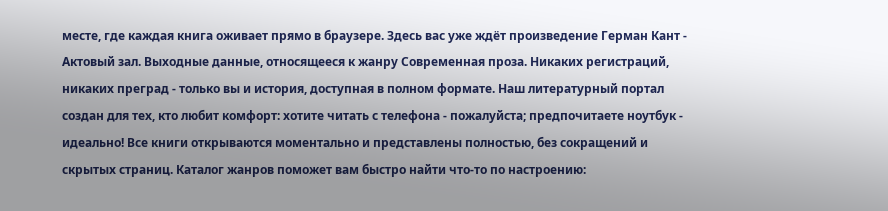месте, где каждая книга оживает прямо в браузере. Здесь вас уже ждёт произведение Герман Кант - Актовый зал. Выходные данные, относящееся к жанру Современная проза. Никаких регистраций, никаких преград - только вы и история, доступная в полном формате. Наш литературный портал создан для тех, кто любит комфорт: хотите читать с телефона - пожалуйста; предпочитаете ноутбук - идеально! Все книги открываются моментально и представлены полностью, без сокращений и скрытых страниц. Каталог жанров поможет вам быстро найти что-то по настроению: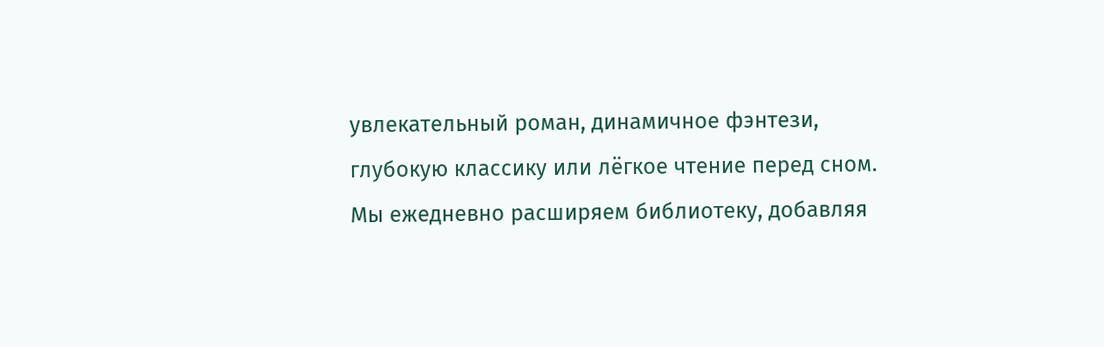увлекательный роман, динамичное фэнтези, глубокую классику или лёгкое чтение перед сном. Мы ежедневно расширяем библиотеку, добавляя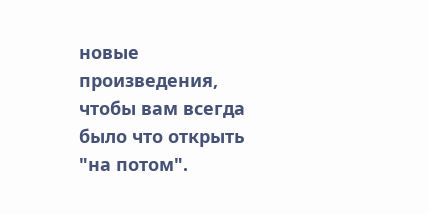новые произведения, чтобы вам всегда было что открыть "на потом".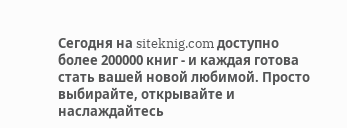Сегодня на siteknig.com доступно более 200000 книг - и каждая готова стать вашей новой любимой. Просто выбирайте, открывайте и наслаждайтесь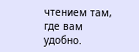чтением там, где вам удобно.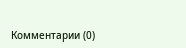Комментарии (0)